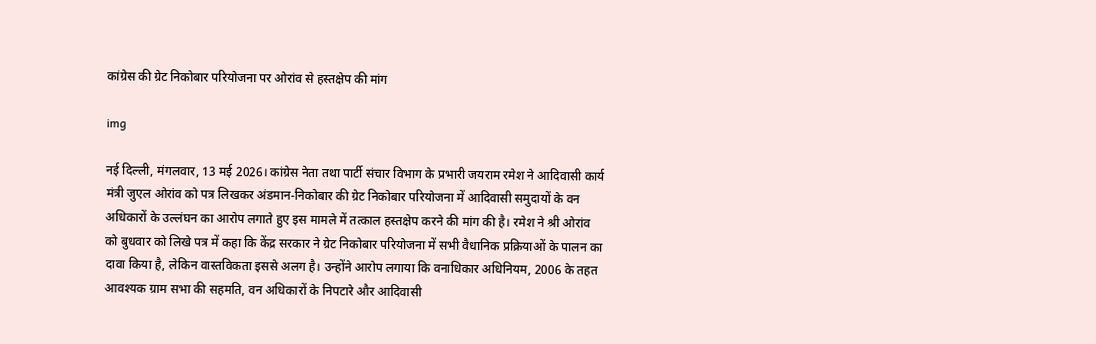कांग्रेस की ग्रेट निकोबार परियोजना पर ओरांव से हस्तक्षेप की मांग

img

नई दिल्ली, मंगलवार, 13 मई 2026। कांग्रेस नेता तथा पार्टी संचार विभाग के प्रभारी जयराम रमेश ने आदिवासी कार्य मंत्री जुएल ओरांव को पत्र लिखकर अंडमान-निकोबार की ग्रेट निकोबार परियोजना में आदिवासी समुदायों के वन अधिकारों के उल्लंघन का आरोप लगाते हुए इस मामले में तत्काल हस्तक्षेप करने की मांग की है। रमेश ने श्री ओरांव को बुधवार को लिखे पत्र में कहा कि केंद्र सरकार ने ग्रेट निकोबार परियोजना में सभी वैधानिक प्रक्रियाओं के पालन का दावा किया है, लेकिन वास्तविकता इससे अलग है। उन्होंने आरोप लगाया कि वनाधिकार अधिनियम, 2006 के तहत आवश्यक ग्राम सभा की सहमति, वन अधिकारों के निपटारे और आदिवासी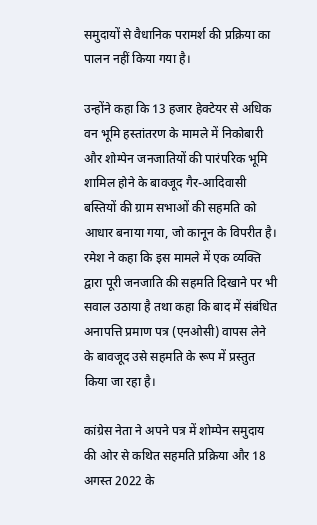समुदायों से वैधानिक परामर्श की प्रक्रिया का पालन नहीं किया गया है।

उन्होंने कहा कि 13 हजार हेक्टेयर से अधिक वन भूमि हस्तांतरण के मामले में निकोबारी और शोम्पेन जनजातियों की पारंपरिक भूमि शामिल होने के बावजूद गैर-आदिवासी बस्तियों की ग्राम सभाओं की सहमति को आधार बनाया गया, जो कानून के विपरीत है। रमेश ने कहा कि इस मामले में एक व्यक्ति द्वारा पूरी जनजाति की सहमति दिखाने पर भी सवाल उठाया है तथा कहा कि बाद में संबंधित अनापत्ति प्रमाण पत्र (एनओसी) वापस लेने के बावजूद उसे सहमति के रूप में प्रस्तुत किया जा रहा है।

कांग्रेस नेता ने अपने पत्र में शोम्पेन समुदाय की ओर से कथित सहमति प्रक्रिया और 18 अगस्त 2022 के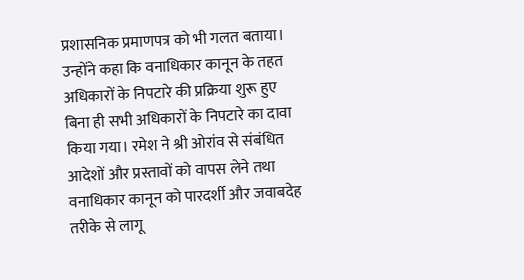प्रशासनिक प्रमाणपत्र को भी गलत बताया। उन्होंने कहा कि वनाधिकार कानून के तहत अधिकारों के निपटारे की प्रक्रिया शुरू हुए बिना ही सभी अधिकारों के निपटारे का दावा किया गया। रमेश ने श्री ओरांव से संबंधित आदेशों और प्रस्तावों को वापस लेने तथा वनाधिकार कानून को पारदर्शी और जवाबदेह तरीके से लागू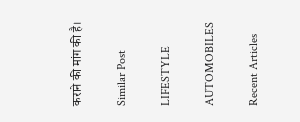कराने की मांग की है।

Similar Post

LIFESTYLE

AUTOMOBILES

Recent Articles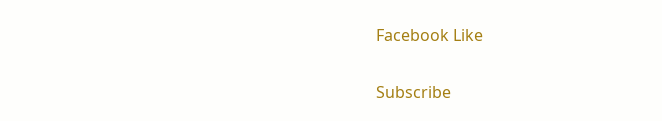Facebook Like

Subscribe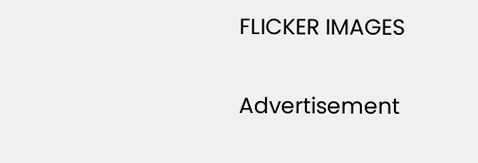FLICKER IMAGES

Advertisement